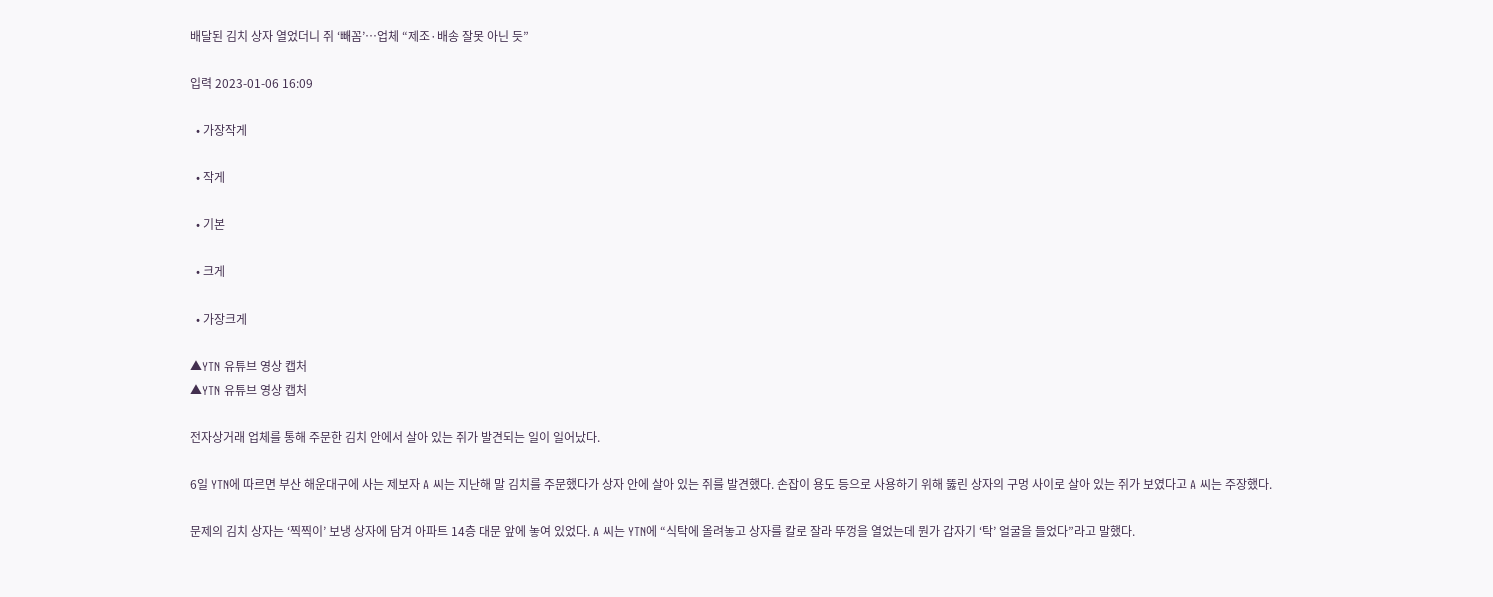배달된 김치 상자 열었더니 쥐 ‘빼꼼’…업체 “제조·배송 잘못 아닌 듯”

입력 2023-01-06 16:09

  • 가장작게

  • 작게

  • 기본

  • 크게

  • 가장크게

▲YTN 유튜브 영상 캡처
▲YTN 유튜브 영상 캡처

전자상거래 업체를 통해 주문한 김치 안에서 살아 있는 쥐가 발견되는 일이 일어났다.

6일 YTN에 따르면 부산 해운대구에 사는 제보자 A 씨는 지난해 말 김치를 주문했다가 상자 안에 살아 있는 쥐를 발견했다. 손잡이 용도 등으로 사용하기 위해 뚫린 상자의 구멍 사이로 살아 있는 쥐가 보였다고 A 씨는 주장했다.

문제의 김치 상자는 ‘찍찍이’ 보냉 상자에 담겨 아파트 14층 대문 앞에 놓여 있었다. A 씨는 YTN에 “식탁에 올려놓고 상자를 칼로 잘라 뚜껑을 열었는데 뭔가 갑자기 ‘탁’ 얼굴을 들었다”라고 말했다.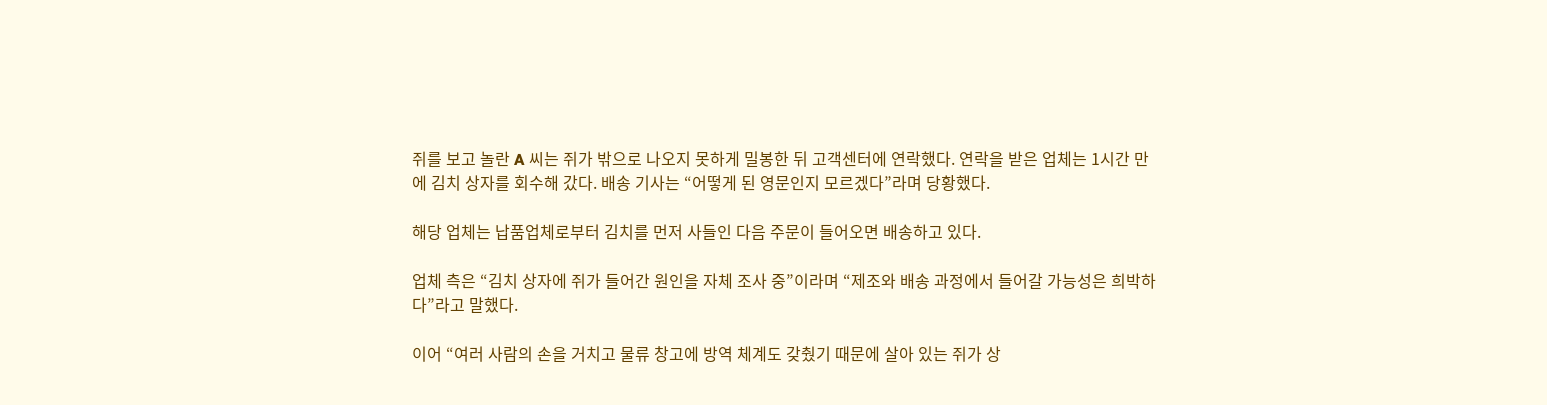쥐를 보고 놀란 A 씨는 쥐가 밖으로 나오지 못하게 밀봉한 뒤 고객센터에 연락했다. 연락을 받은 업체는 1시간 만에 김치 상자를 회수해 갔다. 배송 기사는 “어떻게 된 영문인지 모르겠다”라며 당황했다.

해당 업체는 납품업체로부터 김치를 먼저 사들인 다음 주문이 들어오면 배송하고 있다.

업체 측은 “김치 상자에 쥐가 들어간 원인을 자체 조사 중”이라며 “제조와 배송 과정에서 들어갈 가능성은 희박하다”라고 말했다.

이어 “여러 사람의 손을 거치고 물류 창고에 방역 체계도 갖췄기 때문에 살아 있는 쥐가 상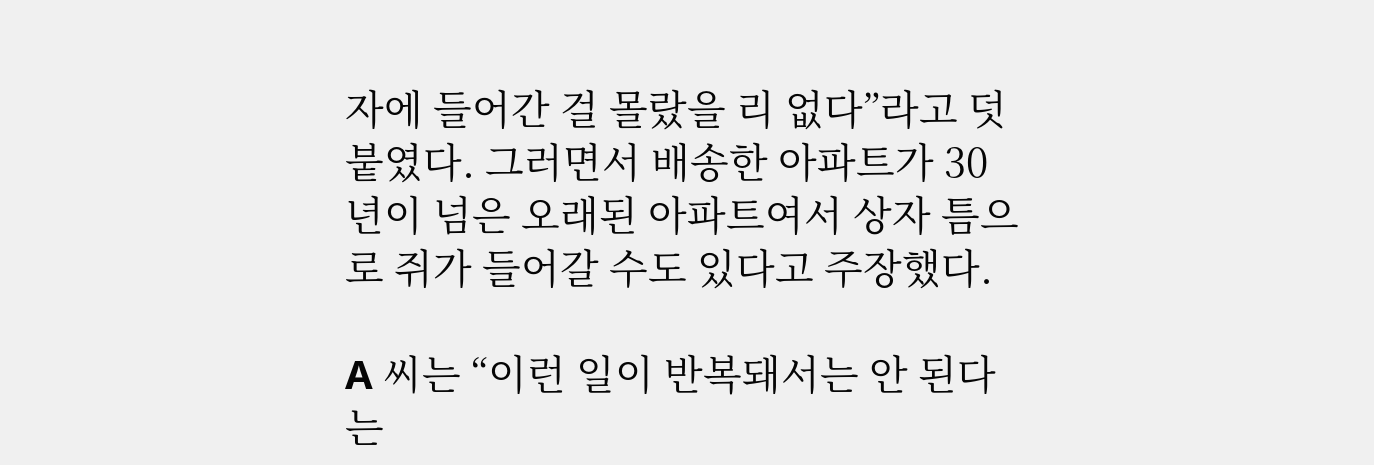자에 들어간 걸 몰랐을 리 없다”라고 덧붙였다. 그러면서 배송한 아파트가 30년이 넘은 오래된 아파트여서 상자 틈으로 쥐가 들어갈 수도 있다고 주장했다.

A 씨는 “이런 일이 반복돼서는 안 된다는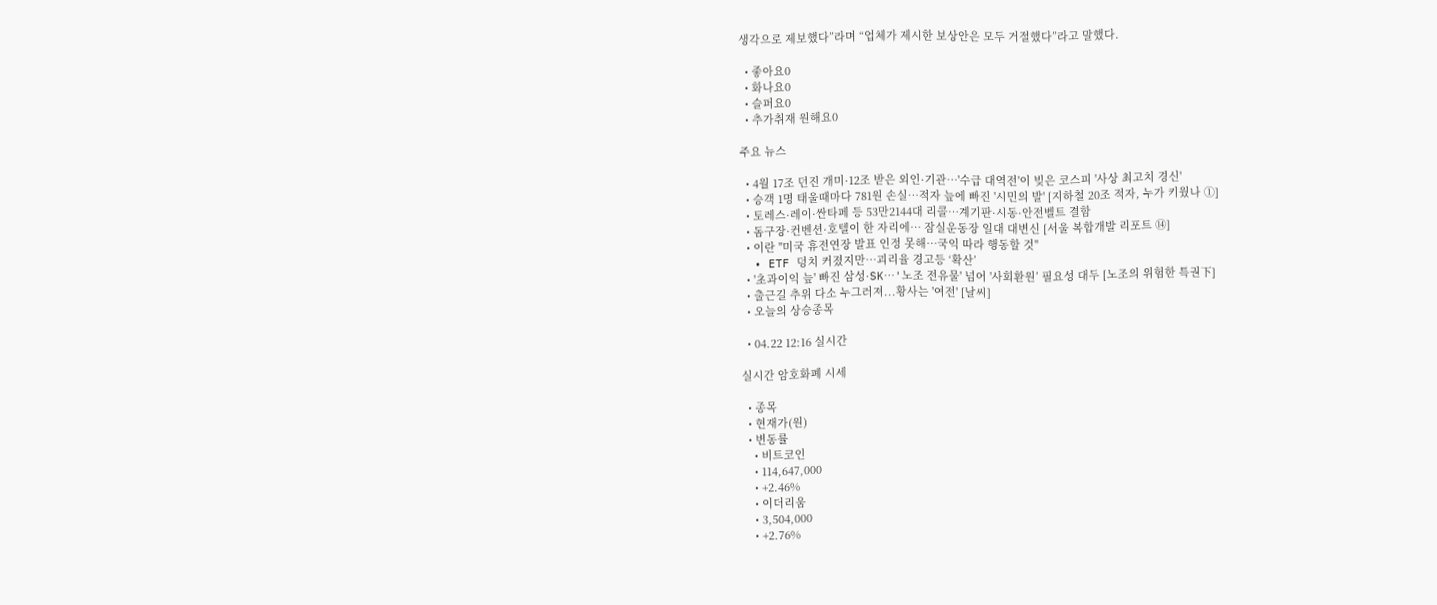생각으로 제보했다”라며 “업체가 제시한 보상안은 모두 거절했다”라고 말했다.

  • 좋아요0
  • 화나요0
  • 슬퍼요0
  • 추가취재 원해요0

주요 뉴스

  • 4월 17조 던진 개미·12조 받은 외인·기관…'수급 대역전'이 빚은 코스피 '사상 최고치 경신'
  • 승객 1명 태울때마다 781원 손실…적자 늪에 빠진 '시민의 발' [지하철 20조 적자, 누가 키웠나 ①]
  • 토레스·레이·싼타페 등 53만2144대 리콜…계기판·시동·안전벨트 결함
  • 돔구장·컨벤션·호텔이 한 자리에… 잠실운동장 일대 대변신 [서울 복합개발 리포트 ⑭]
  • 이란 "미국 휴전연장 발표 인정 못해⋯국익 따라 행동할 것"
  • ETF 덩치 커졌지만…괴리율 경고등 ‘확산’
  • '초과이익 늪' 빠진 삼성·SK⋯'노조 전유물' 넘어 '사회환원’ 필요성 대두 [노조의 위험한 특권下]
  • 출근길 추위 다소 누그러져...황사는 '여전' [날씨]
  • 오늘의 상승종목

  • 04.22 12:16 실시간

실시간 암호화폐 시세

  • 종목
  • 현재가(원)
  • 변동률
    • 비트코인
    • 114,647,000
    • +2.46%
    • 이더리움
    • 3,504,000
    • +2.76%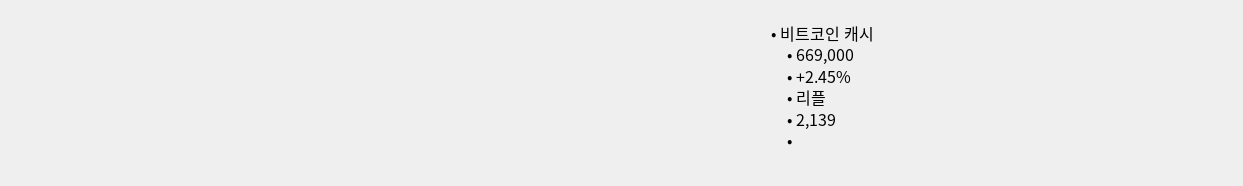• 비트코인 캐시
    • 669,000
    • +2.45%
    • 리플
    • 2,139
    •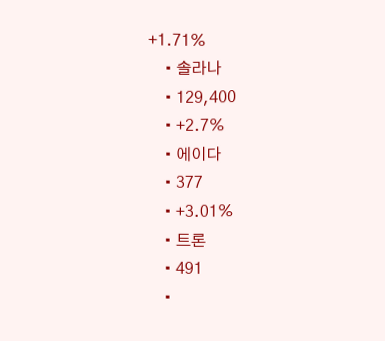+1.71%
    • 솔라나
    • 129,400
    • +2.7%
    • 에이다
    • 377
    • +3.01%
    • 트론
    • 491
    •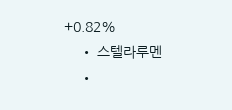+0.82%
    • 스텔라루멘
    •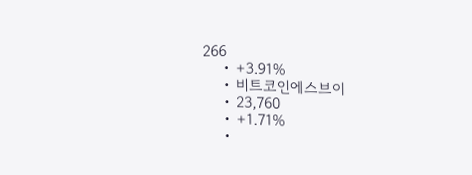266
    • +3.91%
    • 비트코인에스브이
    • 23,760
    • +1.71%
    •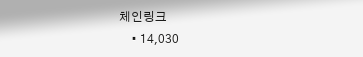체인링크
    • 14,030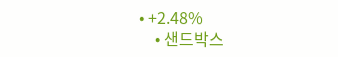• +2.48%
    • 샌드박스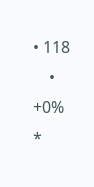• 118
    • +0%
*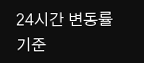24시간 변동률 기준